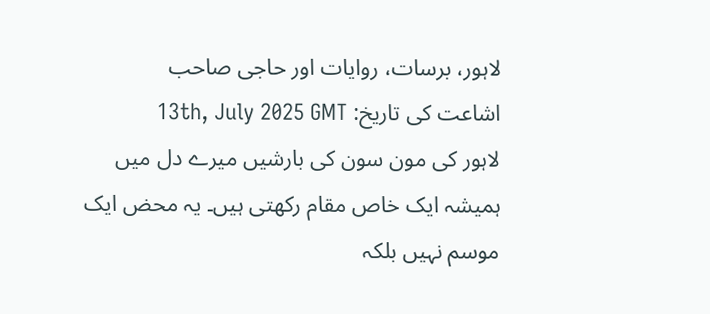لاہور، برسات، روایات اور حاجی صاحب
اشاعت کی تاریخ: 13th, July 2025 GMT
لاہور کی مون سون کی بارشیں میرے دل میں ہمیشہ ایک خاص مقام رکھتی ہیں۔ یہ محض ایک موسم نہیں بلکہ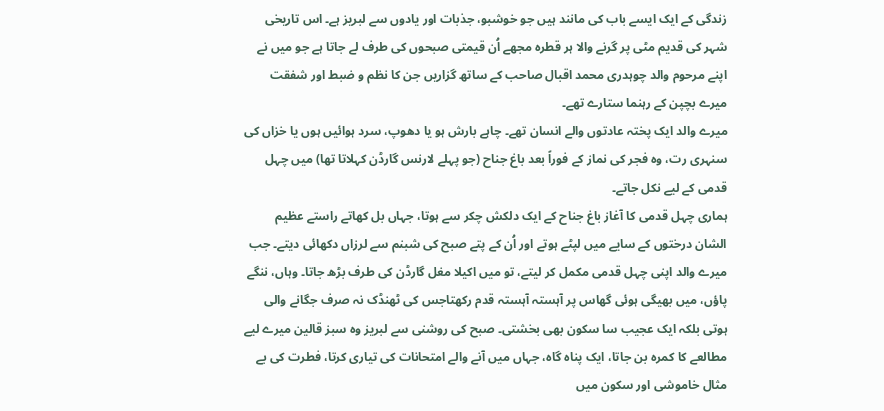زندگی کے ایک ایسے باب کی مانند ہیں جو خوشبو، جذبات اور یادوں سے لبریز ہے۔ اس تاریخی شہر کی قدیم مٹی پر گرنے والا ہر قطرہ مجھے اُن قیمتی صبحوں کی طرف لے جاتا ہے جو میں نے اپنے مرحوم والد چوہدری محمد اقبال صاحب کے ساتھ گزاریں جن کا نظم و ضبط اور شفقت میرے بچپن کے رہنما ستارے تھے۔
میرے والد ایک پختہ عادتوں والے انسان تھے۔ چاہے بارش ہو یا دھوپ، سرد ہوائیں ہوں یا خزاں کی سنہری رت، وہ فجر کی نماز کے فوراً بعد باغ جناح (جو پہلے لارنس گارڈن کہلاتا تھا) میں چہل قدمی کے لیے نکل جاتے۔
ہماری چہل قدمی کا آغاز باغ جناح کے ایک دلکش چکر سے ہوتا، جہاں بل کھاتے راستے عظیم الشان درختوں کے سایے میں لپٹے ہوتے اور اُن کے پتے صبح کی شبنم سے لرزاں دکھائی دیتے۔ جب میرے والد اپنی چہل قدمی مکمل کر لیتے، تو میں اکیلا مغل گارڈن کی طرف بڑھ جاتا۔ وہاں، ننگے پاؤں، میں بھیگی ہوئی گھاس پر آہستہ آہستہ قدم رکھتاجس کی ٹھنڈک نہ صرف جگانے والی ہوتی بلکہ ایک عجیب سا سکون بھی بخشتی۔ صبح کی روشنی سے لبریز وہ سبز قالین میرے لیے مطالعے کا کمرہ بن جاتا، ایک پناہ گاہ، جہاں میں آنے والے امتحانات کی تیاری کرتا، فطرت کی بے مثال خاموشی اور سکون میں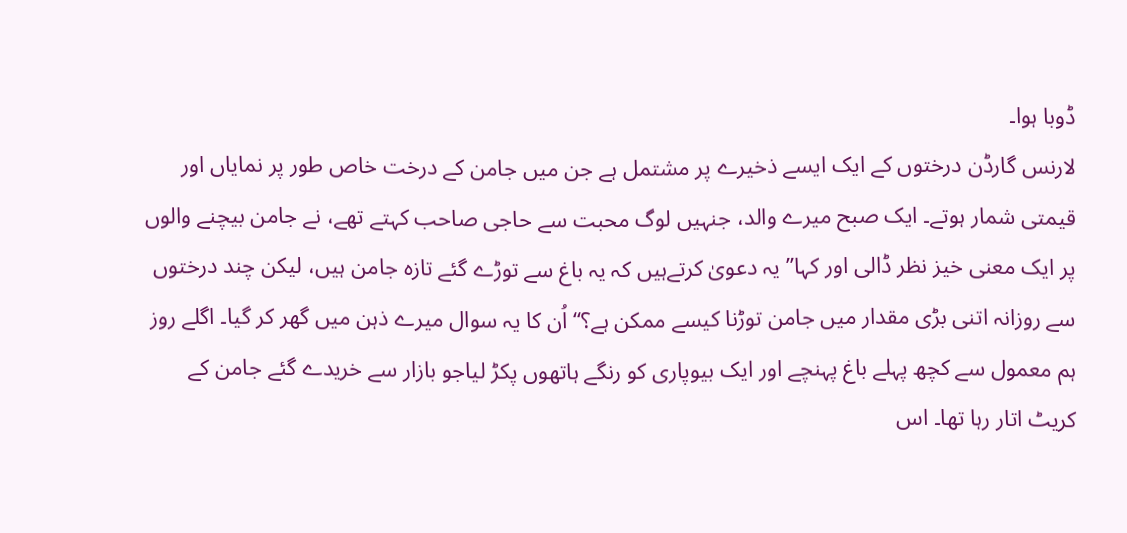ڈوبا ہوا۔
لارنس گارڈن درختوں کے ایک ایسے ذخیرے پر مشتمل ہے جن میں جامن کے درخت خاص طور پر نمایاں اور قیمتی شمار ہوتے۔ ایک صبح میرے والد، جنہیں لوگ محبت سے حاجی صاحب کہتے تھے، نے جامن بیچنے والوں پر ایک معنی خیز نظر ڈالی اور کہا’’یہ دعویٰ کرتےہیں کہ یہ باغ سے توڑے گئے تازہ جامن ہیں، لیکن چند درختوں سے روزانہ اتنی بڑی مقدار میں جامن توڑنا کیسے ممکن ہے؟‘‘ اُن کا یہ سوال میرے ذہن میں گھر کر گیا۔ اگلے روز ہم معمول سے کچھ پہلے باغ پہنچے اور ایک بیوپاری کو رنگے ہاتھوں پکڑ لیاجو بازار سے خریدے گئے جامن کے کریٹ اتار رہا تھا۔ اس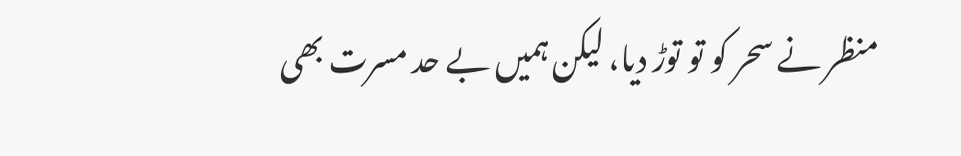منظر نے سحر کو تو توڑ دیا، لیکن ہمیں بے حد مسرت بھی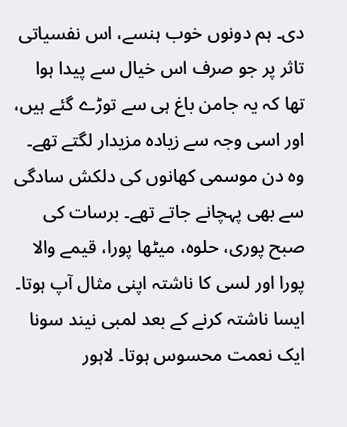دی۔ ہم دونوں خوب ہنسے، اس نفسیاتی تاثر پر جو صرف اس خیال سے پیدا ہوا تھا کہ یہ جامن باغ ہی سے توڑے گئے ہیں، اور اسی وجہ سے زیادہ مزیدار لگتے تھے۔
وہ دن موسمی کھانوں کی دلکش سادگی سے بھی پہچانے جاتے تھے۔ برسات کی صبح پوری، حلوہ، میٹھا پورا، قیمے والا پورا اور لسی کا ناشتہ اپنی مثال آپ ہوتا۔ ایسا ناشتہ کرنے کے بعد لمبی نیند سونا ایک نعمت محسوس ہوتا۔ لاہور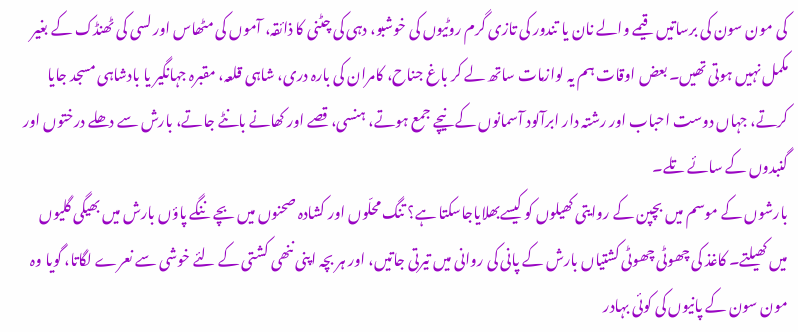کی مون سون کی برساتیں قیمے والے نان یا تندور کی تازی گرم روٹیوں کی خوشبو، دہی کی چٹنی کا ذائقہ، آموں کی مٹھاس اور لسی کی ٹھنڈک کے بغیر مکمل نہیں ہوتی تھیں۔ بعض اوقات ہم یہ لوازمات ساتھ لے کر باغ جناح، کامران کی بارہ دری، شاہی قلعہ، مقبرہ جہانگیر یا بادشاہی مسجد جایا کرتے، جہاں دوست احباب اور رشتہ دار ابرآلود آسمانوں کے نیچے جمع ہوتے، ہنسی، قصے اور کھانے بانٹے جاتے، بارش سے دھلے درختوں اور گنبدوں کے سائے تلے۔
بارشوں کے موسم میں بچپن کے روایتی کھیلوں کو کیسےبھلایاجاسکتا ہے؟ تنگ محلّوں اور کشادہ صحنوں میں بچے ننگے پاؤں بارش میں بھیگی گلیوں میں کھیلتے۔ کاغذ کی چھوٹی چھوٹی کشتیاں بارش کے پانی کی روانی میں تیرتی جاتیں، اور ہر بچہ اپنی ننھی کشتی کے لئے خوشی سے نعرے لگاتا، گویا وہ مون سون کے پانیوں کی کوئی بہادر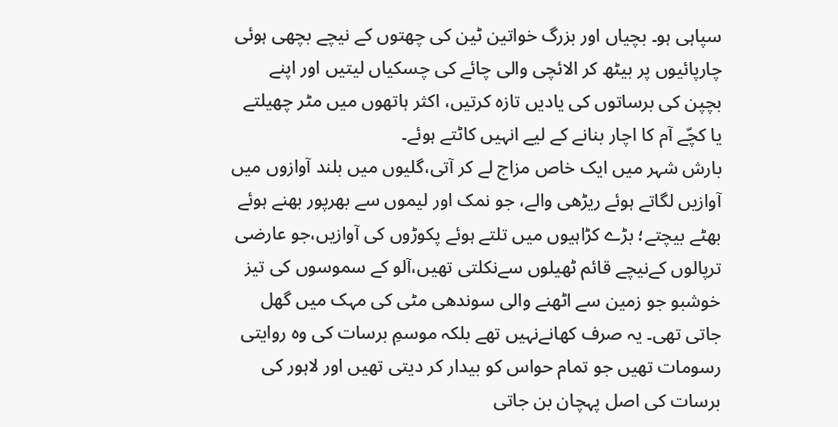سپاہی ہو۔ بچیاں اور بزرگ خواتین ٹین کی چھتوں کے نیچے بچھی ہوئی چارپائیوں پر بیٹھ کر الائچی والی چائے کی چسکیاں لیتیں اور اپنے بچپن کی برساتوں کی یادیں تازہ کرتیں، اکثر ہاتھوں میں مٹر چھیلتے یا کچّے آم کا اچار بنانے کے لیے انہیں کاٹتے ہوئے۔
بارش شہر میں ایک خاص مزاج لے کر آتی،گلیوں میں بلند آوازوں میں آوازیں لگاتے ہوئے ریڑھی والے، جو نمک اور لیموں سے بھرپور بھنے ہوئے بھٹے بیچتے؛ بڑے کڑاہیوں میں تلتے ہوئے پکوڑوں کی آوازیں،جو عارضی ترپالوں کےنیچے قائم ٹھیلوں سےنکلتی تھیں،آلو کے سموسوں کی تیز خوشبو جو زمین سے اٹھنے والی سوندھی مٹی کی مہک میں گھل جاتی تھی۔ یہ صرف کھانےنہیں تھے بلکہ موسمِ برسات کی وہ روایتی رسومات تھیں جو تمام حواس کو بیدار کر دیتی تھیں اور لاہور کی برسات کی اصل پہچان بن جاتی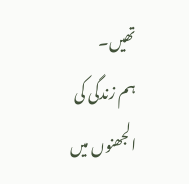تھیں۔
ہم زندگی کی الجھنوں میں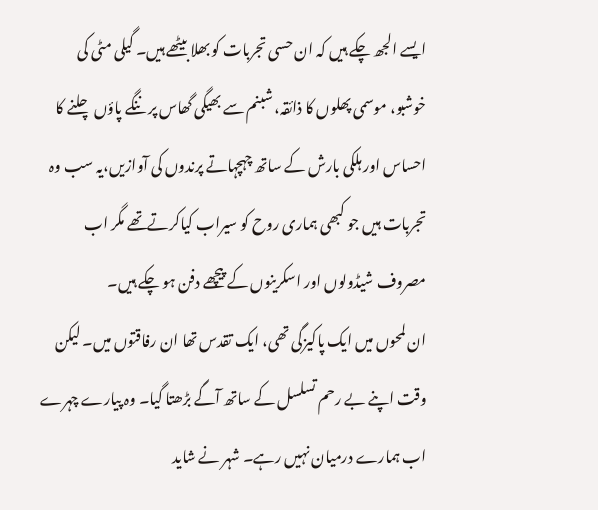ایسے الجھ چکے ہیں کہ ان حسی تجربات کو بھلا بیٹھے ہیں۔ گیلی مٹی کی خوشبو، موسمی پھلوں کا ذائقہ، شبنم سے بھیگی گھاس پر ننگے پاؤں چلنے کا احساس اور ہلکی بارش کے ساتھ چہچہاتے پرندوں کی آوازیں،یہ سب وہ تجربات ہیں جو کبھی ہماری روح کو سیراب کیاکرتےتھے مگر اب مصروف شیڈولوں اور اسکرینوں کے پیچھے دفن ہو چکے ہیں۔
ان لمحوں میں ایک پاکیزگی تھی، ایک تقدس تھا ان رفاقتوں میں۔ لیکن وقت اپنے بے رحم تسلسل کے ساتھ آگے بڑھتا گیا۔ وہ پیارے چہرے اب ہمارے درمیان نہیں رہے۔ شہر نے شاید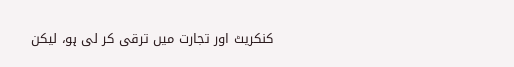کنکریٹ اور تجارت میں ترقی کر لی ہو، لیکن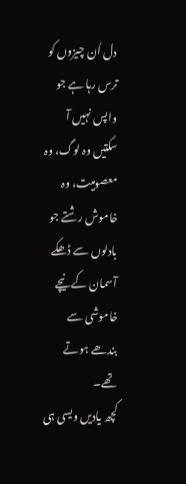دل اُن چیزوں کو ترس رہا ہے جو واپس نہیں آ سکتیں وہ لوگ، وہ معصومیت، وہ خاموش رشتے جو بادلوں سے ڈھکے آسمان کے نیچے خاموشی سے بندھے ہوتے تھے۔
کچھ یادیں ویسی ہی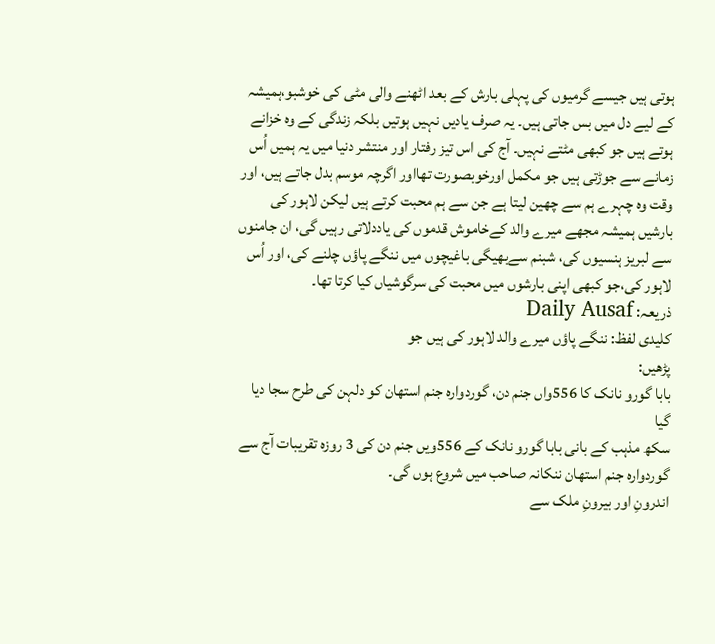ہوتی ہیں جیسے گرمیوں کی پہلی بارش کے بعد اٹھنے والی مٹی کی خوشبو،ہمیشہ کے لیے دل میں بس جاتی ہیں۔ یہ صرف یادیں نہیں ہوتیں بلکہ زندگی کے وہ خزانے ہوتے ہیں جو کبھی مٹتے نہیں۔ آج کی اس تیز رفتار اور منتشر دنیا میں یہ ہمیں اُس زمانے سے جوڑتی ہیں جو مکمل اورخوبصورت تھااور اگرچہ موسم بدل جاتے ہیں، اور وقت وہ چہرے ہم سے چھین لیتا ہے جن سے ہم محبت کرتے ہیں لیکن لاہور کی بارشیں ہمیشہ مجھے میرے والد کےخاموش قدموں کی یاددلاتی رہیں گی، ان جامنوں سے لبریز ہنسیوں کی، شبنم سےبھیگی باغیچوں میں ننگے پاؤں چلنے کی، اور اُس لاہور کی،جو کبھی اپنی بارشوں میں محبت کی سرگوشیاں کیا کرتا تھا۔
ذریعہ: Daily Ausaf
کلیدی لفظ: ننگے پاؤں میرے والد لاہور کی ہیں جو
پڑھیں:
بابا گورو نانک کا 556واں جنم دن، گوردوارہ جنم استھان کو دلہن کی طرح سجا دیا گیا
سکھ مذہب کے بانی بابا گورو نانک کے 556ویں جنم دن کی 3 روزہ تقریبات آج سے گوردوارہ جنم استھان ننکانہ صاحب میں شروع ہوں گی۔
اندرونِ اور بیرونِ ملک سے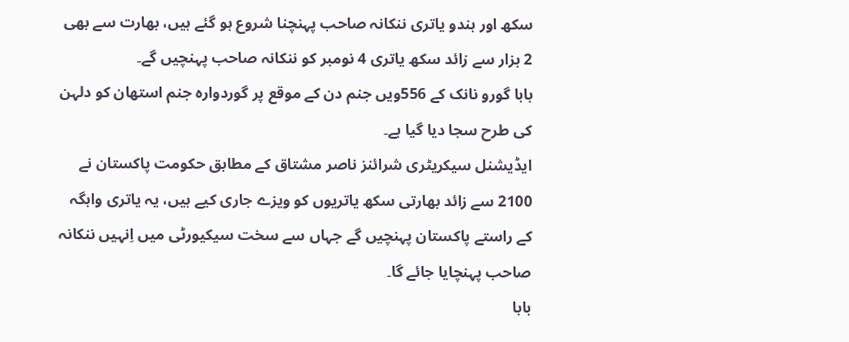سکھ اور ہندو یاتری ننکانہ صاحب پہنچنا شروع ہو گئے ہیں، بھارت سے بھی 2 ہزار سے زائد سکھ یاتری 4 نومبر کو ننکانہ صاحب پہنچیں گے۔
بابا گورو نانک کے 556ویں جنم دن کے موقع پر گوردوارہ جنم استھان کو دلہن کی طرح سجا دیا گیا ہے۔
ایڈیشنل سیکریٹری شرائنز ناصر مشتاق کے مطابق حکومت پاکستان نے 2100 سے زائد بھارتی سکھ یاتریوں کو ویزے جاری کیے ہیں، یہ یاتری واہگہ کے راستے پاکستان پہنچیں گے جہاں سے سخت سیکیورٹی میں اِنہیں ننکانہ صاحب پہنچایا جائے گا۔
بابا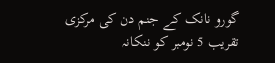گورو نانک کے جنم دن کی مرکزی تقریب 5 نومبر کو ننکانہ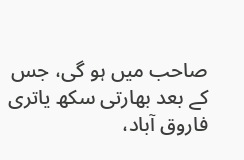صاحب میں ہو گی، جس کے بعد بھارتی سکھ یاتری فاروق آباد،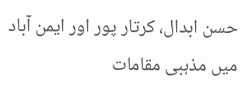حسن ابدال، کرتار پور اور ایمن آباد میں مذہبی مقامات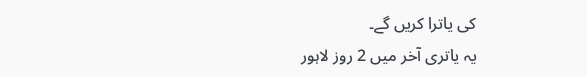کی یاترا کریں گے۔
یہ یاتری آخر میں 2 روز لاہور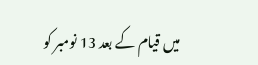میں قیام کے بعد 13 نومبر کو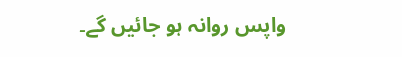واپس روانہ ہو جائیں گے۔